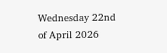Wednesday 22nd of April 2026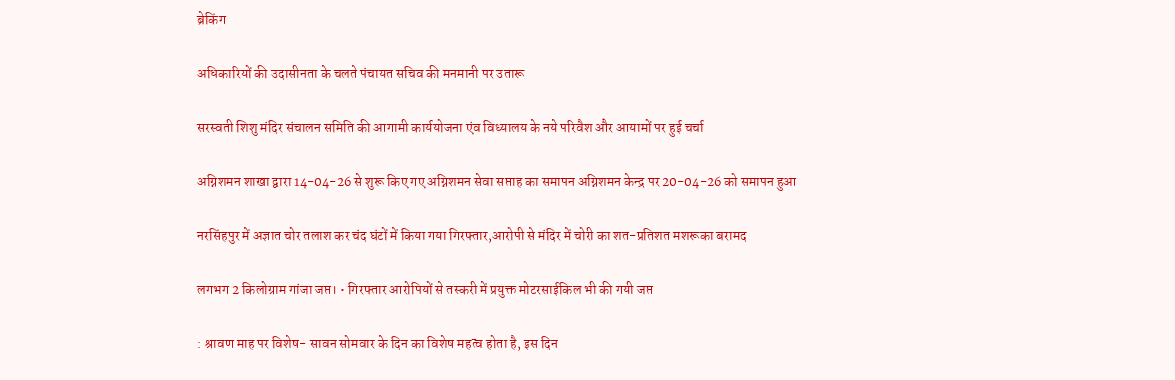ब्रेकिंग

अधिकारियों की उदासीनता के चलते पंचायत सचिव की मनमानी पर उतारू

सरस्वती शिशु मंदिर संचालन समिति की आगामी कार्ययोजना एंव विध्यालय के नये परिवैश और आयामों पर हुई चर्चा

अग्निशमन शाखा द्वारा 14-04-26 से शुरू किए गए अग्निशमन सेवा सप्ताह का समापन अग्निशमन केन्द्र पर 20-04-26 को समापन हुआ

नरसिंहपुर में अज्ञात चोर तलाश कर चंद घंटों में किया गया गिरफ्तार,आरोपी से मंदिर में चोरी का शत-प्रतिशत मशरूका बरामद

लगभग 2 किलोग्राम गांजा जप्त। • गिरफ्तार आरोपियों से तस्करी में प्रयुक्त मोटरसाईकिल भी की गयी जप्त

: श्रावण माह पर विशेष- सावन सोमवार के दिन का विशेष महत्व होता है, इस दिन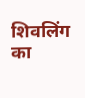शिवलिंग का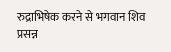रुद्राभिषेक करने से भगवान शिव प्रसन्न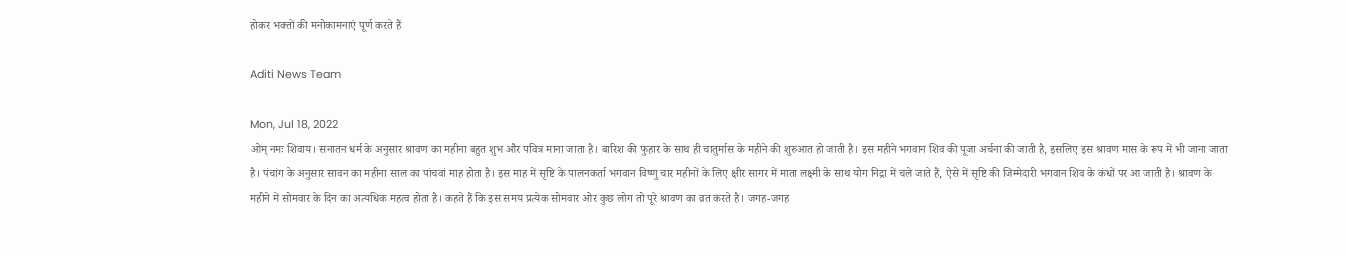होकर भक्तों की मनोकामनाएं पूर्ण करते हैं

Aditi News Team

Mon, Jul 18, 2022
ओम् नमः शिवाय। सनातन धर्म के अनुसार श्रावण का महीना बहुत शुभ और पवित्र माना जाता है। बारिश की फुहार के साथ ही चातुर्मास के महीने की शुरुआत हो जाती है। इस महीने भगवान शिव की पूजा अर्चना की जाती है, इसलिए इस श्रावण मास के रूप में भी जाना जाता है। पंचांग के अनुसार सावन का महीना साल का पांचवां माह होता है। इस माह में सृष्टि के पालनकर्ता भगवान विष्णु चार महीनों के लिए क्षीर सागर में माता लक्ष्मी के साथ योग निद्रा में चले जाते हैं, ऐसे में सृष्टि की जिम्मेदारी भगवान शिव के कंधों पर आ जाती है। श्रावण के महीने में सोमवार के दिन का अत्यधिक महत्व होता है। कहते हैं कि इस समय प्रत्येक सोमवार ओर कुछ लोग तो पूरे श्रावण का व्रत करते है। जगह-जगह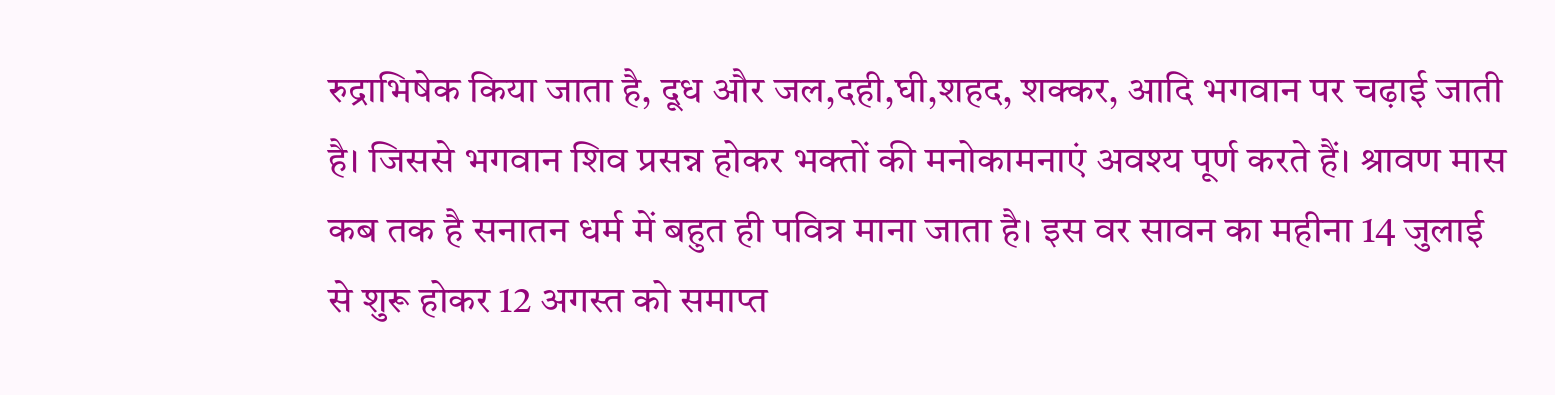रुद्राभिषेक किया जाता है, दूध और जल,दही,घी,शहद, शक्कर, आदि भगवान पर चढ़ाई जाती है। जिससे भगवान शिव प्रसन्न होकर भक्तों की मनोकामनाएं अवश्य पूर्ण करते हैं। श्रावण मास कब तक है सनातन धर्म में बहुत ही पवित्र माना जाता है। इस वर सावन का महीना 14 जुलाई से शुरू होकर 12 अगस्त को समाप्त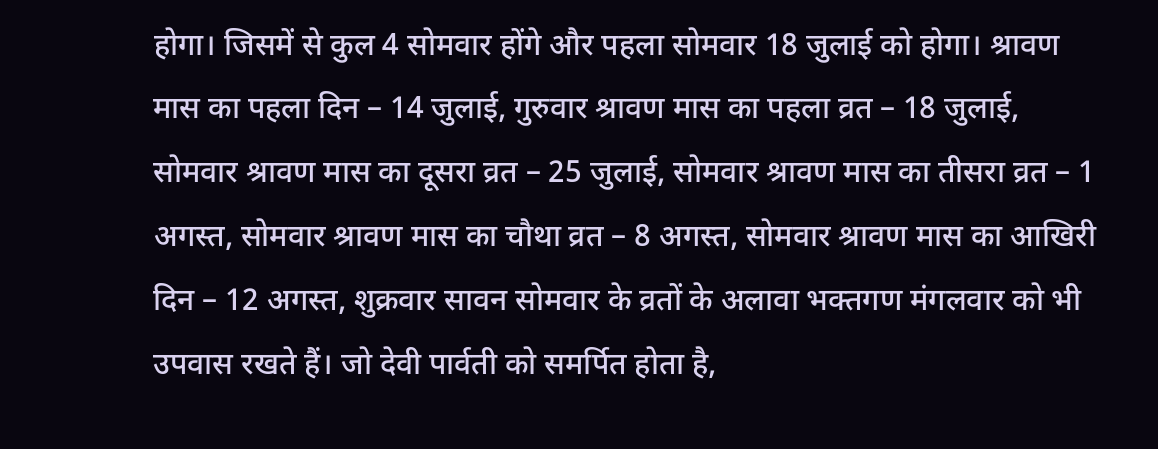होगा। जिसमें से कुल 4 सोमवार होंगे और पहला सोमवार 18 जुलाई को होगा। श्रावण मास का पहला दिन – 14 जुलाई, गुरुवार श्रावण मास का पहला व्रत – 18 जुलाई, सोमवार श्रावण मास का दूसरा व्रत – 25 जुलाई, सोमवार श्रावण मास का तीसरा व्रत – 1 अगस्त, सोमवार श्रावण मास का चौथा व्रत – 8 अगस्त, सोमवार श्रावण मास का आखिरी दिन – 12 अगस्त, शुक्रवार सावन सोमवार के व्रतों के अलावा भक्तगण मंगलवार को भी उपवास रखते हैं। जो देवी पार्वती को समर्पित होता है,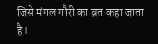जिसे मंगल गौरी का व्रत कहा जाता है।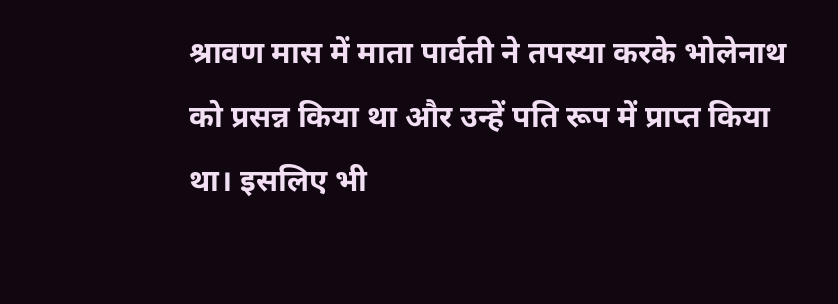श्रावण मास में माता पार्वती ने तपस्या करके भोलेनाथ को प्रसन्न किया था और उन्हें पति रूप में प्राप्त किया था। इसलिए भी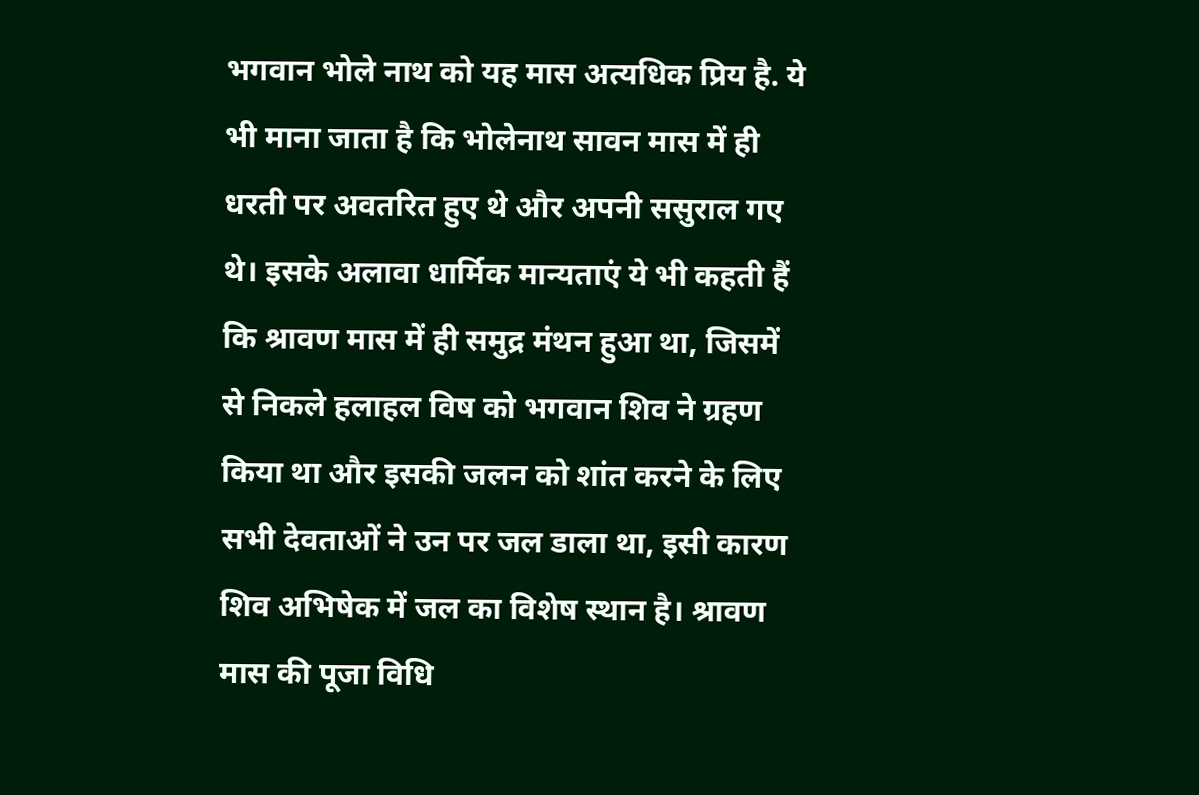भगवान भोले नाथ को यह मास अत्यधिक प्रिय है. ये भी माना जाता है कि भोलेनाथ सावन मास में ही धरती पर अवतरित हुए थे और अपनी ससुराल गए थे। इसके अलावा धार्मिक मान्यताएं ये भी कहती हैं कि श्रावण मास में ही समुद्र मंथन हुआ था, जिसमें से निकले हलाहल विष को भगवान शिव ने ग्रहण किया था और इसकी जलन को शांत करने के लिए सभी देवताओं ने उन पर जल डाला था, इसी कारण शिव अभिषेक में जल का विशेष स्थान है। श्रावण मास की पूजा विधि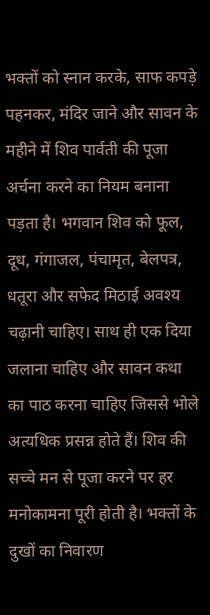भक्तों को स्नान करके, साफ कपड़े पहनकर, मंदिर जाने और सावन के महीने में शिव पार्वती की पूजा अर्चना करने का नियम बनाना पड़ता है। भगवान शिव को फूल, दूध, गंगाजल, पंचामृत, बेलपत्र, धतूरा और सफेद मिठाई अवश्य चढ़ानी चाहिए। साथ ही एक दिया जलाना चाहिए और सावन कथा का पाठ करना चाहिए जिससे भोले अत्यधिक प्रसन्न होते हैं। शिव की सच्चे मन से पूजा करने पर हर मनोकामना पूरी होती है। भक्तों के दुखों का निवारण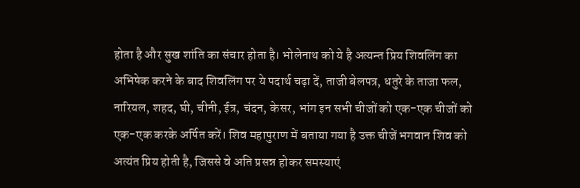होता है और सुख शांति का संचार होता है। भोलेनाथ को ये है अत्यन्त प्रिय शिवलिंग का अभिषेक करने के बाद शिवलिंग पर ये पदार्थ चढ़ा दें, ताजी बेलपत्र, धतुरे के ताजा फल, नारियल, शहद, घी, चीनी, ईत्र, चंदन, केसर, भांग इन सभी चीजों को एक-एक चीजों को एक-एक करके अर्पित करें। शिव महापुराण में बताया गया है उक्त चीजें भगवान शिव को अत्यंत प्रिय होती है, जिससे वे अति प्रसन्न होकर समस्याएं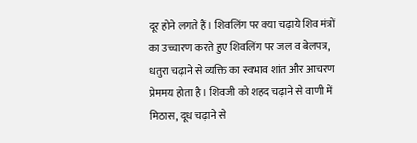दूर होने लगते हैं। शिवलिंग पर क्या चढ़ाये शिव मंत्रों का उच्चारण करते हुए शिवलिंग पर जल व बेलपत्र, धतुरा चढ़ाने से व्यक्ति का स्वभाव शांत और आचरण प्रेममय होता है। शिवजी को शहद चढ़ाने से वाणी में मिठास, दूध चढ़ाने से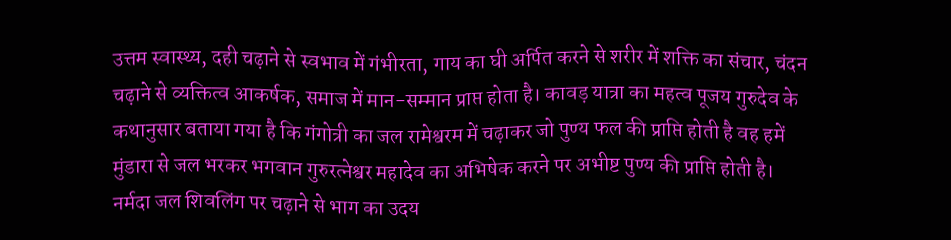उत्तम स्वास्थ्य, दही चढ़ाने से स्वभाव में गंभीरता, गाय का घी अर्पित करने से शरीर में शक्ति का संचार, चंदन चढ़ाने से व्यक्तित्व आकर्षक, समाज में मान-सम्मान प्राप्त होता है। कावड़ यात्रा का महत्व पूजय गुरुदेव के कथानुसार बताया गया है कि गंगोत्री का जल रामेश्वरम में चढ़ाकर जो पुण्य फल की प्राप्ति होती है वह हमें मुंडारा से जल भरकर भगवान गुरुरत्नेश्वर महादेव का अभिषेक करने पर अभीष्ट पुण्य की प्राप्ति होती है। नर्मदा जल शिवलिंग पर चढ़ाने से भाग का उदय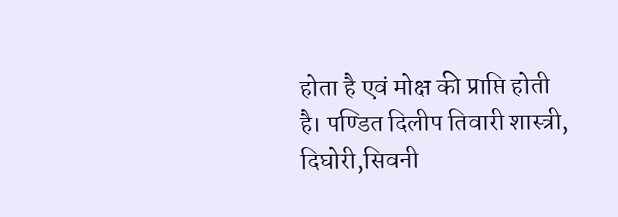होता है एवं मोक्ष की प्राप्ति होती है। पण्डित दिलीप तिवारी शास्त्री, दिघोरी,सिवनी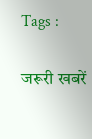Tags :

जरूरी खबरें